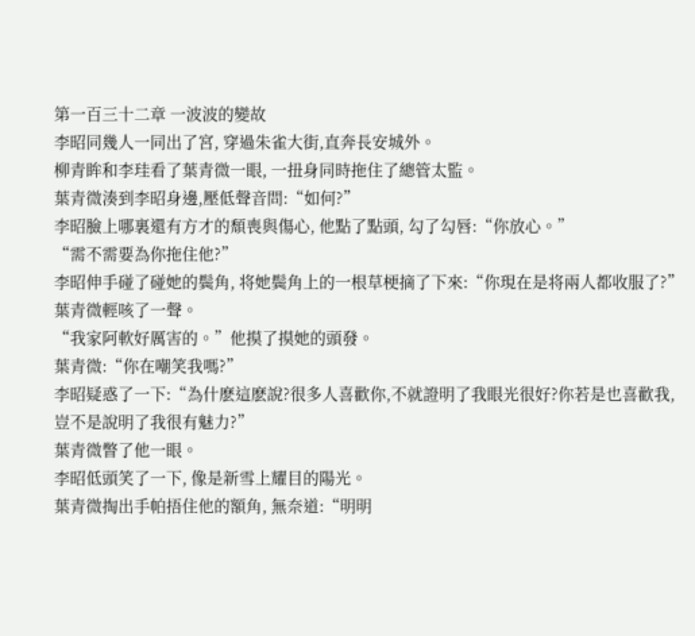第一百三十二章 一波波的變故
李昭同幾人一同出了宮, 穿過朱雀大街,直奔長安城外。
柳青眸和李珪看了葉青微一眼, 一扭身同時拖住了總管太監。
葉青微湊到李昭身邊,壓低聲音問:“如何?”
李昭臉上哪裏還有方才的頹喪與傷心, 他點了點頭, 勾了勾唇:“你放心。”
“需不需要為你拖住他?”
李昭伸手碰了碰她的鬓角, 将她鬓角上的一根草梗摘了下來:“你現在是将兩人都收服了?”
葉青微輕咳了一聲。
“我家阿軟好厲害的。”他摸了摸她的頭發。
葉青微:“你在嘲笑我嗎?”
李昭疑惑了一下:“為什麽這麽說?很多人喜歡你,不就證明了我眼光很好?你若是也喜歡我, 豈不是說明了我很有魅力?”
葉青微瞥了他一眼。
李昭低頭笑了一下, 像是新雪上耀目的陽光。
葉青微掏出手帕捂住他的額角, 無奈道:“明明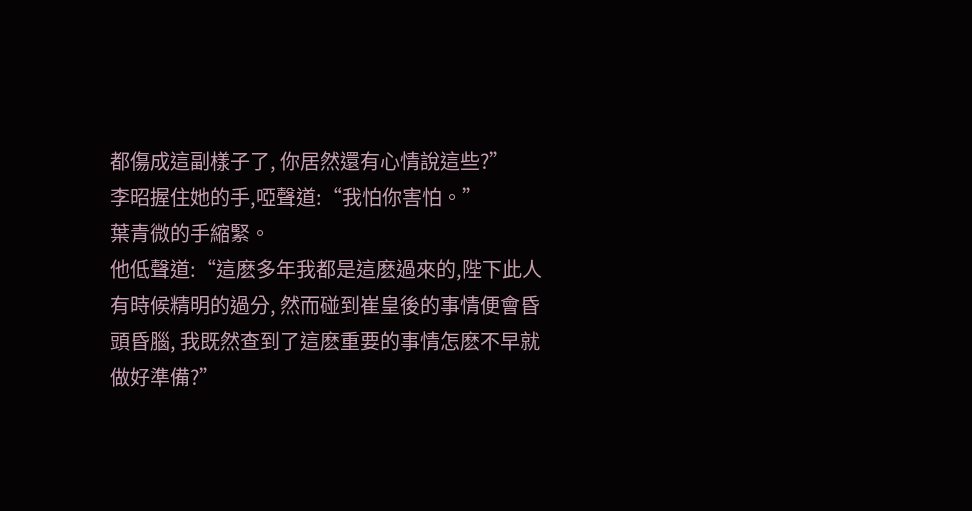都傷成這副樣子了, 你居然還有心情說這些?”
李昭握住她的手,啞聲道:“我怕你害怕。”
葉青微的手縮緊。
他低聲道:“這麽多年我都是這麽過來的,陛下此人有時候精明的過分, 然而碰到崔皇後的事情便會昏頭昏腦, 我既然查到了這麽重要的事情怎麽不早就做好準備?”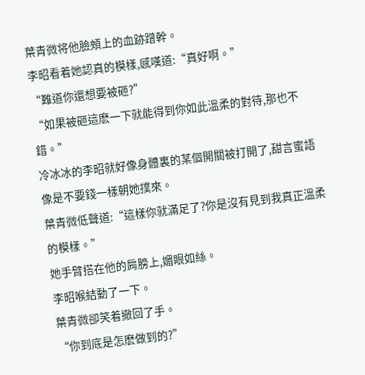葉青微将他臉頰上的血跡蹭幹。
李昭看着她認真的模樣,感嘆道:“真好啊。”
“難道你還想要被砸?”
“如果被砸這麽一下就能得到你如此溫柔的對待,那也不錯。”
冷冰冰的李昭就好像身體裏的某個開關被打開了,甜言蜜語像是不要錢一樣朝她撲來。
葉青微低聲道:“這樣你就滿足了?你是沒有見到我真正溫柔的模樣。”
她手臂搭在他的肩膀上,媚眼如絲。
李昭喉結動了一下。
葉青微卻笑着撤回了手。
“你到底是怎麽做到的?”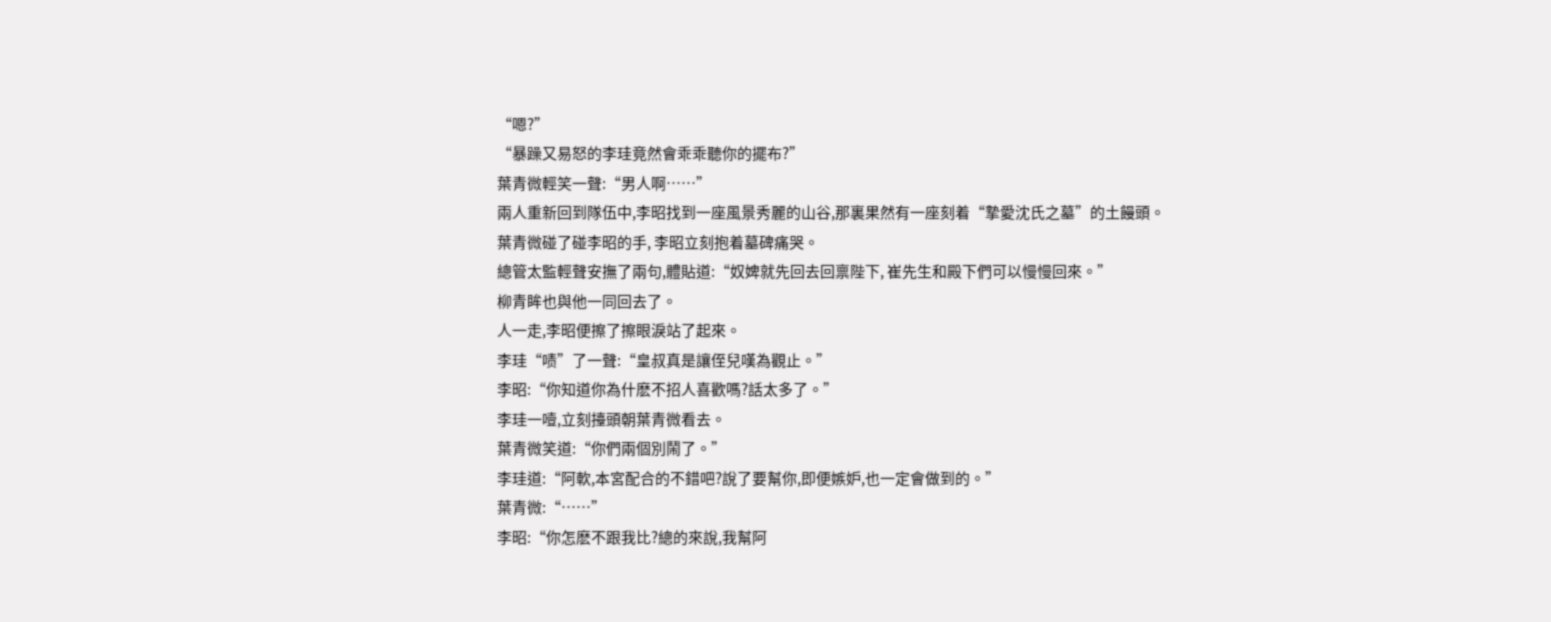“嗯?”
“暴躁又易怒的李珪竟然會乖乖聽你的擺布?”
葉青微輕笑一聲:“男人啊……”
兩人重新回到隊伍中,李昭找到一座風景秀麗的山谷,那裏果然有一座刻着“摯愛沈氏之墓”的土饅頭。
葉青微碰了碰李昭的手, 李昭立刻抱着墓碑痛哭。
總管太監輕聲安撫了兩句,體貼道:“奴婢就先回去回禀陛下, 崔先生和殿下們可以慢慢回來。”
柳青眸也與他一同回去了。
人一走,李昭便擦了擦眼淚站了起來。
李珪“啧”了一聲:“皇叔真是讓侄兒嘆為觀止。”
李昭:“你知道你為什麽不招人喜歡嗎?話太多了。”
李珪一噎,立刻擡頭朝葉青微看去。
葉青微笑道:“你們兩個別鬧了。”
李珪道:“阿軟,本宮配合的不錯吧?說了要幫你,即便嫉妒,也一定會做到的。”
葉青微:“……”
李昭:“你怎麽不跟我比?總的來說,我幫阿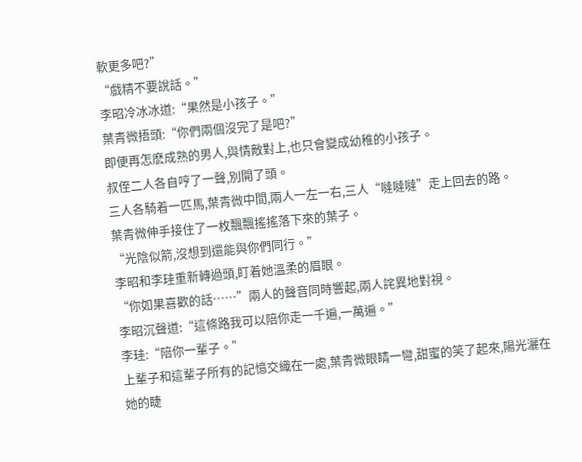軟更多吧?”
“戲精不要說話。”
李昭冷冰冰道:“果然是小孩子。”
葉青微捂頭:“你們兩個沒完了是吧?”
即便再怎麽成熟的男人,與情敵對上,也只會變成幼稚的小孩子。
叔侄二人各自哼了一聲,別開了頭。
三人各騎着一匹馬,葉青微中間,兩人一左一右,三人“噠噠噠”走上回去的路。
葉青微伸手接住了一枚飄飄搖搖落下來的葉子。
“光陰似箭,沒想到還能與你們同行。”
李昭和李珪重新轉過頭,盯着她溫柔的眉眼。
“你如果喜歡的話……”兩人的聲音同時響起,兩人詫異地對視。
李昭沉聲道:“這條路我可以陪你走一千遍,一萬遍。”
李珪:“陪你一輩子。”
上輩子和這輩子所有的記憶交織在一處,葉青微眼睛一彎,甜蜜的笑了起來,陽光灑在她的睫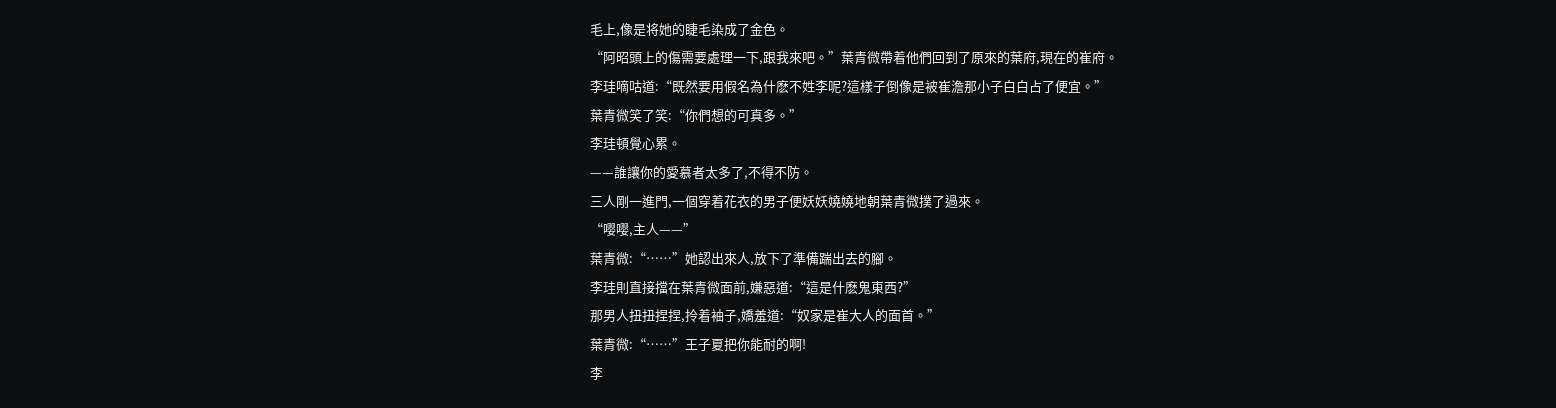毛上,像是将她的睫毛染成了金色。
“阿昭頭上的傷需要處理一下,跟我來吧。”葉青微帶着他們回到了原來的葉府,現在的崔府。
李珪嘀咕道:“既然要用假名為什麽不姓李呢?這樣子倒像是被崔澹那小子白白占了便宜。”
葉青微笑了笑:“你們想的可真多。”
李珪頓覺心累。
——誰讓你的愛慕者太多了,不得不防。
三人剛一進門,一個穿着花衣的男子便妖妖嬈嬈地朝葉青微撲了過來。
“嘤嘤,主人——”
葉青微:“……”她認出來人,放下了準備踹出去的腳。
李珪則直接擋在葉青微面前,嫌惡道:“這是什麽鬼東西?”
那男人扭扭捏捏,拎着袖子,嬌羞道:“奴家是崔大人的面首。”
葉青微:“……”王子夏把你能耐的啊!
李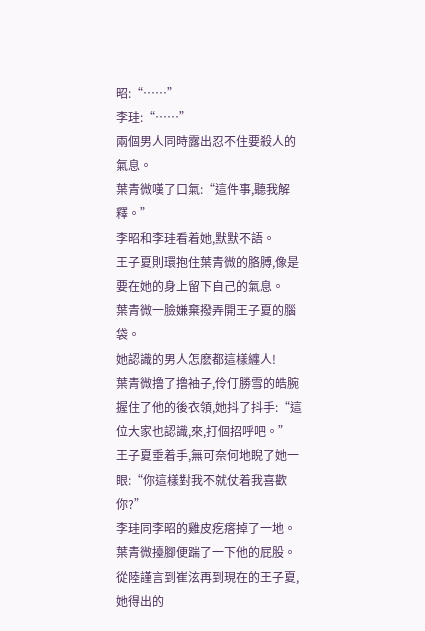昭:“……”
李珪:“……”
兩個男人同時露出忍不住要殺人的氣息。
葉青微嘆了口氣:“這件事,聽我解釋。”
李昭和李珪看着她,默默不語。
王子夏則環抱住葉青微的胳膊,像是要在她的身上留下自己的氣息。
葉青微一臉嫌棄撥弄開王子夏的腦袋。
她認識的男人怎麽都這樣纏人!
葉青微撸了撸袖子,伶仃勝雪的皓腕握住了他的後衣領,她抖了抖手:“這位大家也認識,來,打個招呼吧。”
王子夏垂着手,無可奈何地睨了她一眼:“你這樣對我不就仗着我喜歡你?”
李珪同李昭的雞皮疙瘩掉了一地。
葉青微擡腳便踹了一下他的屁股。
從陸謹言到崔泫再到現在的王子夏,她得出的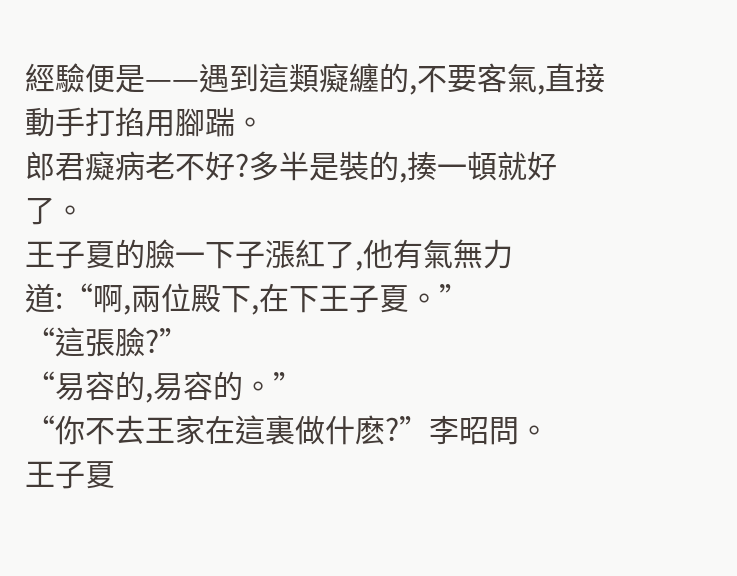經驗便是——遇到這類癡纏的,不要客氣,直接動手打掐用腳踹。
郎君癡病老不好?多半是裝的,揍一頓就好了。
王子夏的臉一下子漲紅了,他有氣無力道:“啊,兩位殿下,在下王子夏。”
“這張臉?”
“易容的,易容的。”
“你不去王家在這裏做什麽?”李昭問。
王子夏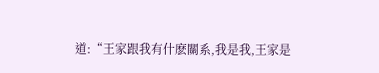道:“王家跟我有什麽關系,我是我,王家是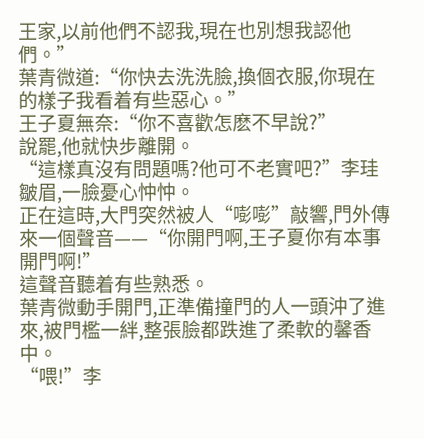王家,以前他們不認我,現在也別想我認他們。”
葉青微道:“你快去洗洗臉,換個衣服,你現在的樣子我看着有些惡心。”
王子夏無奈:“你不喜歡怎麽不早說?”
說罷,他就快步離開。
“這樣真沒有問題嗎?他可不老實吧?”李珪皺眉,一臉憂心忡忡。
正在這時,大門突然被人“嘭嘭”敲響,門外傳來一個聲音——“你開門啊,王子夏你有本事開門啊!”
這聲音聽着有些熟悉。
葉青微動手開門,正準備撞門的人一頭沖了進來,被門檻一絆,整張臉都跌進了柔軟的馨香中。
“喂!”李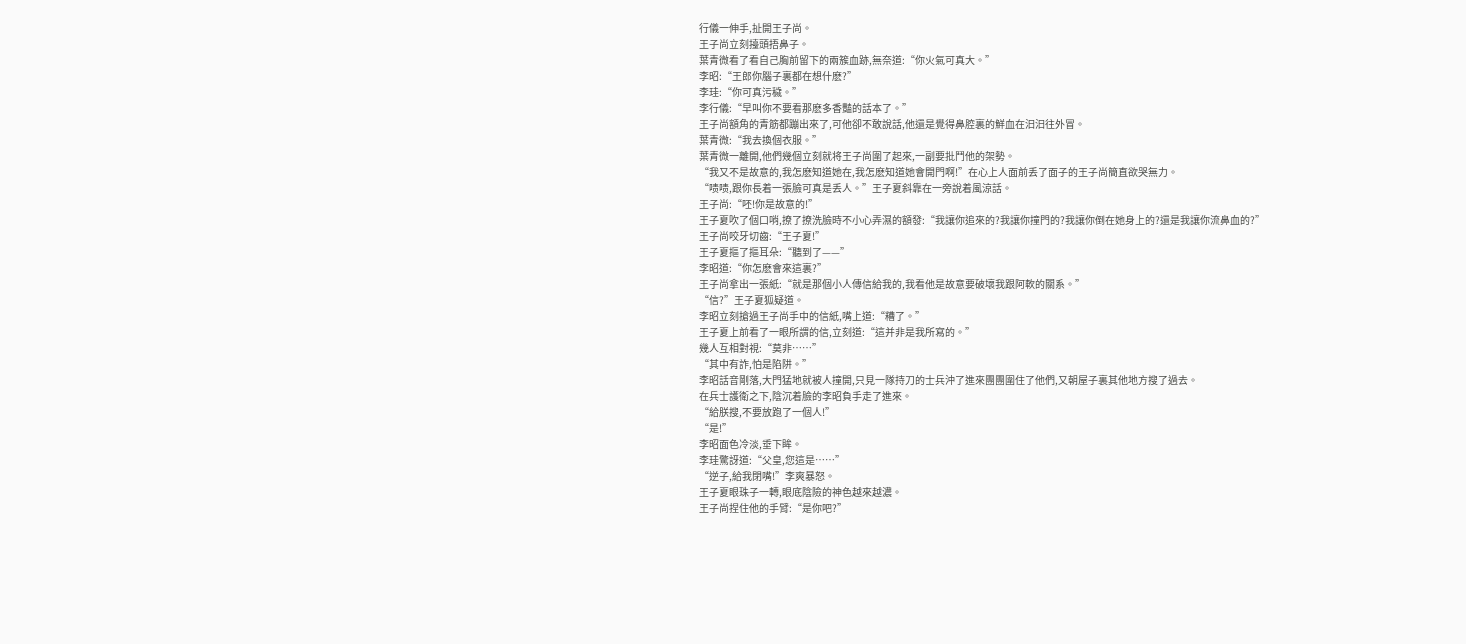行儀一伸手,扯開王子尚。
王子尚立刻擡頭捂鼻子。
葉青微看了看自己胸前留下的兩簇血跡,無奈道:“你火氣可真大。”
李昭:“王郎你腦子裏都在想什麽?”
李珪:“你可真污穢。”
李行儀:“早叫你不要看那麽多香豔的話本了。”
王子尚額角的青筋都蹦出來了,可他卻不敢說話,他還是覺得鼻腔裏的鮮血在汩汩往外冒。
葉青微:“我去換個衣服。”
葉青微一離開,他們幾個立刻就将王子尚圍了起來,一副要批鬥他的架勢。
“我又不是故意的,我怎麽知道她在,我怎麽知道她會開門啊!”在心上人面前丢了面子的王子尚簡直欲哭無力。
“啧啧,跟你長着一張臉可真是丢人。”王子夏斜靠在一旁說着風涼話。
王子尚:“呸!你是故意的!”
王子夏吹了個口哨,撩了撩洗臉時不小心弄濕的額發:“我讓你追來的?我讓你撞門的?我讓你倒在她身上的?還是我讓你流鼻血的?”
王子尚咬牙切齒:“王子夏!”
王子夏摳了摳耳朵:“聽到了——”
李昭道:“你怎麽會來這裏?”
王子尚拿出一張紙:“就是那個小人傳信給我的,我看他是故意要破壞我跟阿軟的關系。”
“信?”王子夏狐疑道。
李昭立刻搶過王子尚手中的信紙,嘴上道:“糟了。”
王子夏上前看了一眼所謂的信,立刻道:“這并非是我所寫的。”
幾人互相對視:“莫非……”
“其中有詐,怕是陷阱。”
李昭話音剛落,大門猛地就被人撞開,只見一隊持刀的士兵沖了進來團團圍住了他們,又朝屋子裏其他地方搜了過去。
在兵士護衛之下,陰沉着臉的李昭負手走了進來。
“給朕搜,不要放跑了一個人!”
“是!”
李昭面色冷淡,垂下眸。
李珪驚訝道:“父皇,您這是……”
“逆子,給我閉嘴!”李爽暴怒。
王子夏眼珠子一轉,眼底陰險的神色越來越濃。
王子尚捏住他的手臂:“是你吧?”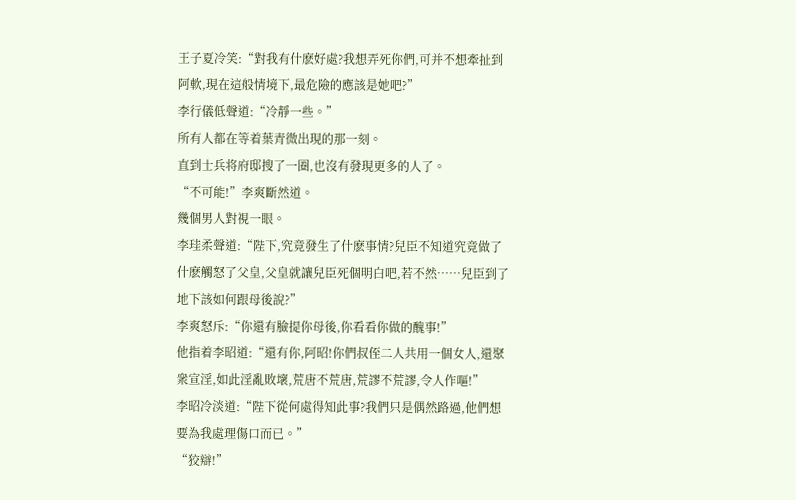王子夏冷笑:“對我有什麽好處?我想弄死你們,可并不想牽扯到阿軟,現在這般情境下,最危險的應該是她吧?”
李行儀低聲道:“冷靜一些。”
所有人都在等着葉青微出現的那一刻。
直到士兵将府邸搜了一圈,也沒有發現更多的人了。
“不可能!”李爽斷然道。
幾個男人對視一眼。
李珪柔聲道:“陛下,究竟發生了什麽事情?兒臣不知道究竟做了什麽觸怒了父皇,父皇就讓兒臣死個明白吧,若不然……兒臣到了地下該如何跟母後說?”
李爽怒斥:“你還有臉提你母後,你看看你做的醜事!”
他指着李昭道:“還有你,阿昭!你們叔侄二人共用一個女人,還聚衆宣淫,如此淫亂敗壞,荒唐不荒唐,荒謬不荒謬,令人作嘔!”
李昭冷淡道:“陛下從何處得知此事?我們只是偶然路過,他們想要為我處理傷口而已。”
“狡辯!”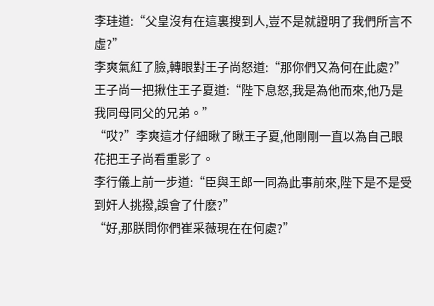李珪道:“父皇沒有在這裏搜到人,豈不是就證明了我們所言不虛?”
李爽氣紅了臉,轉眼對王子尚怒道:“那你們又為何在此處?”
王子尚一把揪住王子夏道:“陛下息怒,我是為他而來,他乃是我同母同父的兄弟。”
“哎?”李爽這才仔細瞅了瞅王子夏,他剛剛一直以為自己眼花把王子尚看重影了。
李行儀上前一步道:“臣與王郎一同為此事前來,陛下是不是受到奸人挑撥,誤會了什麽?”
“好,那朕問你們崔采薇現在在何處?”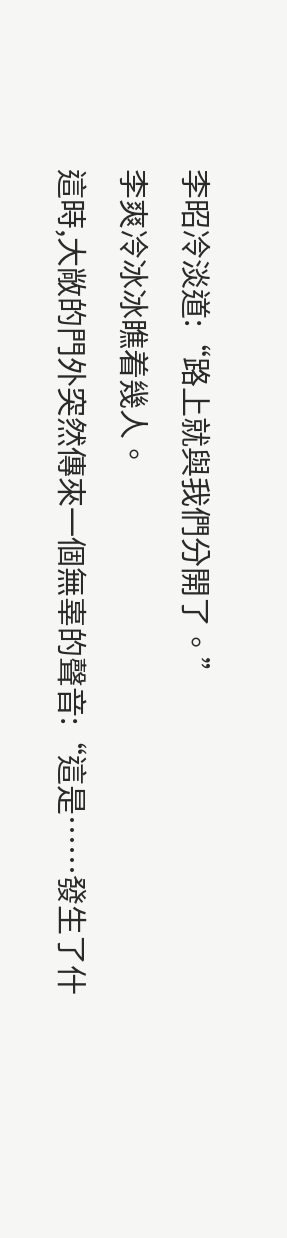李昭冷淡道:“路上就與我們分開了。”
李爽冷冰冰瞧着幾人。
這時,大敞的門外突然傳來一個無辜的聲音:“這是……發生了什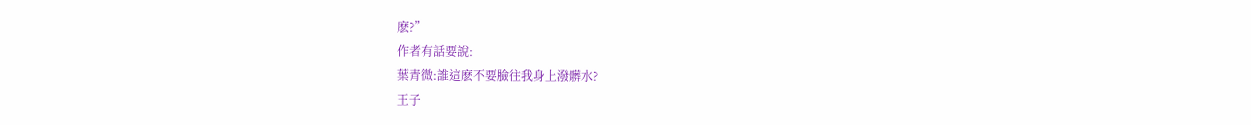麽?”
作者有話要說:
葉青微:誰這麽不要臉往我身上潑髒水?
王子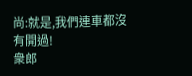尚:就是,我們連車都沒有開過!
衆郎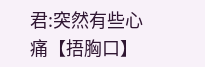君:突然有些心痛【捂胸口】